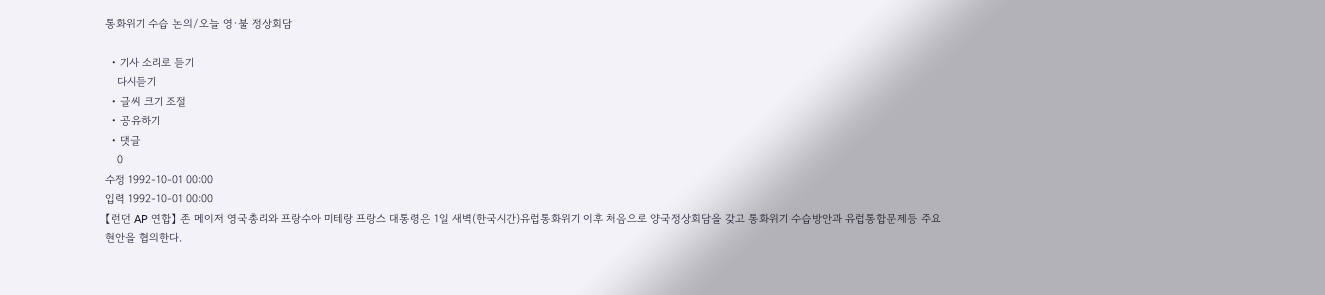통화위기 수습 논의/오늘 영·불 정상회담

  • 기사 소리로 듣기
    다시듣기
  • 글씨 크기 조절
  • 공유하기
  • 댓글
    0
수정 1992-10-01 00:00
입력 1992-10-01 00:00
【런던 AP 연합】 존 메이저 영국총리와 프랑수아 미테랑 프랑스 대통령은 1일 새벽(한국시간)유럽통화위기 이후 처음으로 양국정상회담을 갖고 통화위기 수습방안과 유럽통합문제등 주요 현안을 협의한다.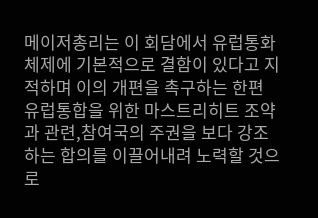메이저총리는 이 회담에서 유럽통화체제에 기본적으로 결함이 있다고 지적하며 이의 개편을 촉구하는 한편 유럽통합을 위한 마스트리히트 조약과 관련,참여국의 주권을 보다 강조하는 합의를 이끌어내려 노력할 것으로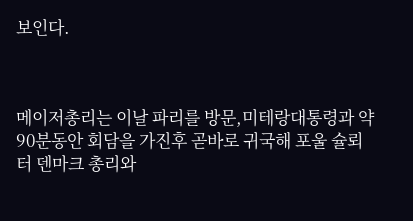보인다.



메이저총리는 이날 파리를 방문,미테랑대통령과 약90분동안 회담을 가진후 곧바로 귀국해 포울 슐뢰터 덴마크 총리와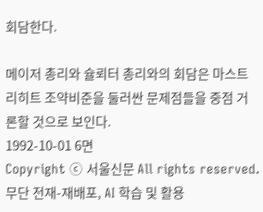회담한다.

메이저 총리와 슐뢰터 총리와의 회담은 마스트리히트 조약비준을 둘러싼 문제점들을 중점 거론할 것으로 보인다.
1992-10-01 6면
Copyright ⓒ 서울신문 All rights reserved. 무단 전재-재배포, AI 학습 및 활용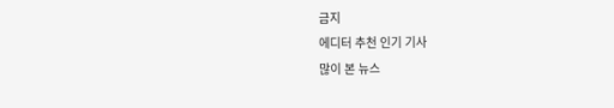금지
에디터 추천 인기 기사
많이 본 뉴스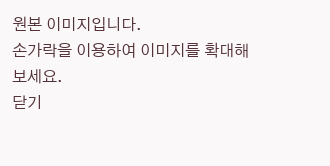원본 이미지입니다.
손가락을 이용하여 이미지를 확대해 보세요.
닫기